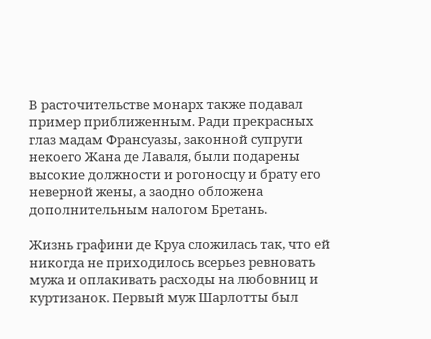В расточительстве монарх также подавал пример приближенным. Ради прекрасных глаз мадам Франсуазы, законной супруги некоего Жана де Лаваля, были подарены высокие должности и рогоносцу и брату его неверной жены, а заодно обложена дополнительным налогом Бретань.

Жизнь графини де Круа сложилась так, что ей никогда не приходилось всерьез ревновать мужа и оплакивать расходы на любовниц и куртизанок. Первый муж Шарлотты был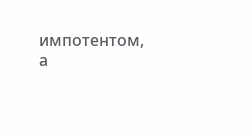импотентом, а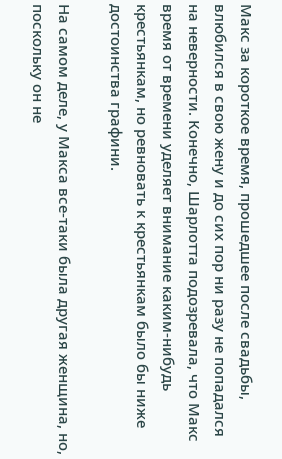Макс за короткое время, прошедшее после свадьбы, влюбился в свою жену и до сих пор ни разу не попадался на неверности. Конечно, Шарлотта подозревала, что Макс время от времени уделяет внимание каким-нибудь крестьянкам, но ревновать к крестьянкам было бы ниже достоинства графини.

На самом деле, у Макса все-таки была другая женщина, но, поскольку он не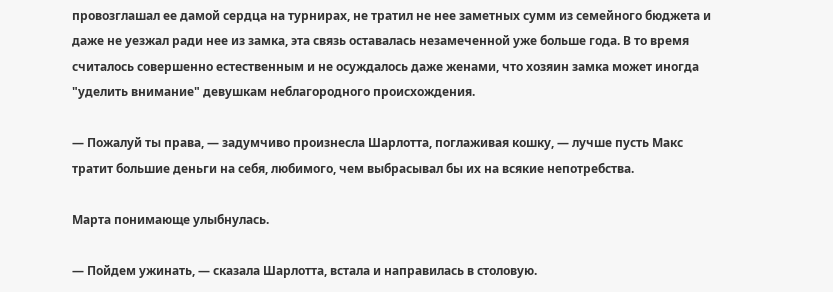провозглашал ее дамой сердца на турнирах, не тратил не нее заметных сумм из семейного бюджета и даже не уезжал ради нее из замка, эта связь оставалась незамеченной уже больше года. В то время считалось совершенно естественным и не осуждалось даже женами, что хозяин замка может иногда "уделить внимание" девушкам неблагородного происхождения.

— Пожалуй ты права, — задумчиво произнесла Шарлотта, поглаживая кошку, — лучше пусть Макс тратит большие деньги на себя, любимого, чем выбрасывал бы их на всякие непотребства.

Марта понимающе улыбнулась.

— Пойдем ужинать, — сказала Шарлотта, встала и направилась в столовую.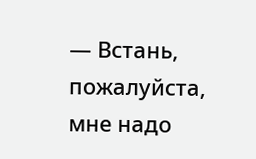— Встань, пожалуйста, мне надо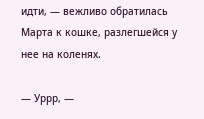идти, — вежливо обратилась Марта к кошке, разлегшейся у нее на коленях.

— Уррр, —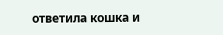ответила кошка и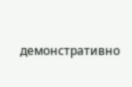демонстративно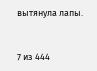вытянула лапы.



7 из 444